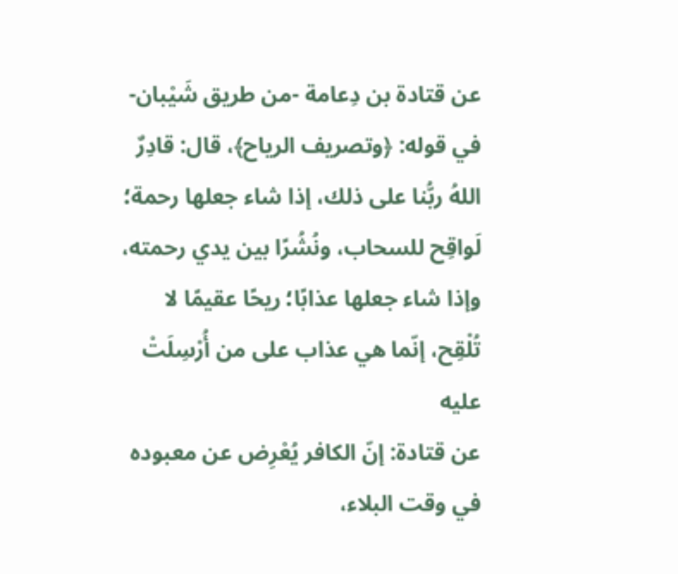عن قتادة بن دِعامة -من طريق شَيْبان- في قوله: ﴿وتصريف الرياح﴾، قال: قادِرٌ اللهُ ربُّنا على ذلك، إذا شاء جعلها رحمة؛ لَواقِح للسحاب، ونُشُرًا بين يدي رحمته، وإذا شاء جعلها عذابًا؛ ريحًا عقيمًا لا تُلْقِح، إنّما هي عذاب على من أُرْسِلَتْ عليه
عن قتادة: إنّ الكافر يُعْرِض عن معبوده في وقت البلاء،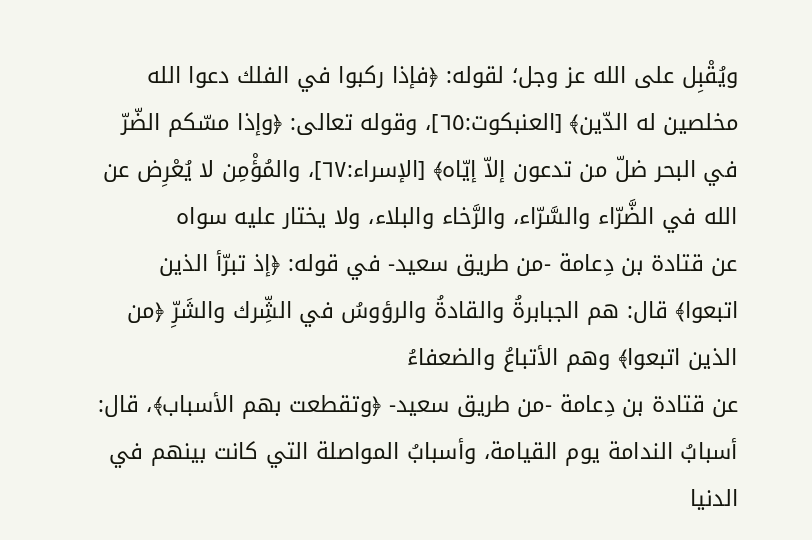ويُقْبِل على الله عز وجل؛ لقوله: ﴿فإذا ركبوا في الفلك دعوا الله مخلصين له الدّين﴾ [العنبكوت:٦٥]، وقوله تعالى: ﴿وإذا مسّكم الضّرّ في البحر ضلّ من تدعون إلاّ إيّاه﴾ [الإسراء:٦٧]، والمُؤْمِن لا يُعْرِض عن الله في الضَّرّاء والسَّرّاء، والرَّخاء والبلاء، ولا يختار عليه سواه
عن قتادة بن دِعامة -من طريق سعيد- في قوله: ﴿إذ تبرّأ الذين اتبعوا﴾ قال: هم الجبابرةُ والقادةُ والرؤوسُ في الشِّرك والشَرِّ ﴿من الذين اتبعوا﴾ وهم الأتباعُ والضعفاءُ
عن قتادة بن دِعامة -من طريق سعيد- ﴿وتقطعت بهم الأسباب﴾، قال: أسبابُ الندامة يوم القيامة، وأسبابُ المواصلة التي كانت بينهم في الدنيا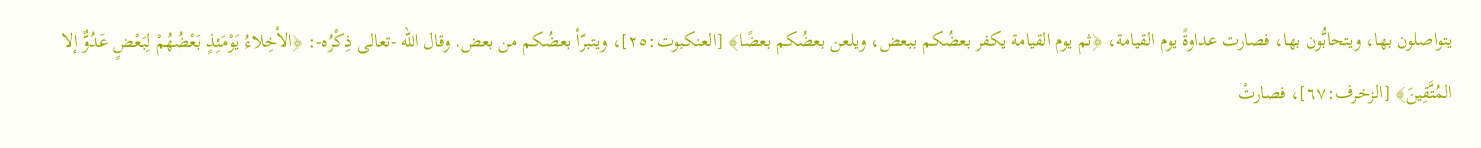يتواصلون بها، ويتحابُّون بها، فصارت عداوةً يوم القيامة، ﴿ثم يوم القيامة يكفر بعضُكم ببعض، ويلعن بعضُكم بعضًا﴾ [العنكبوت:٢٥]، ويتبرّأ بعضُكم من بعض. وقال الله -تعالى ذِكْرُه-: ﴿الأخِلاءُ يَوْمَئِذٍ بَعْضُهُمْ لِبَعْضٍ عَدُوٌّ إلا المُتَّقِينَ﴾ [الزخرف:٦٧]، فصارتْ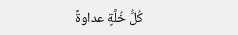كُلُّ خُلَّةٍ عداوةً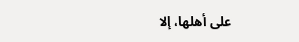على أهلها، إلا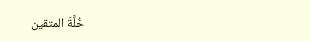خُلَّةَ المتقين